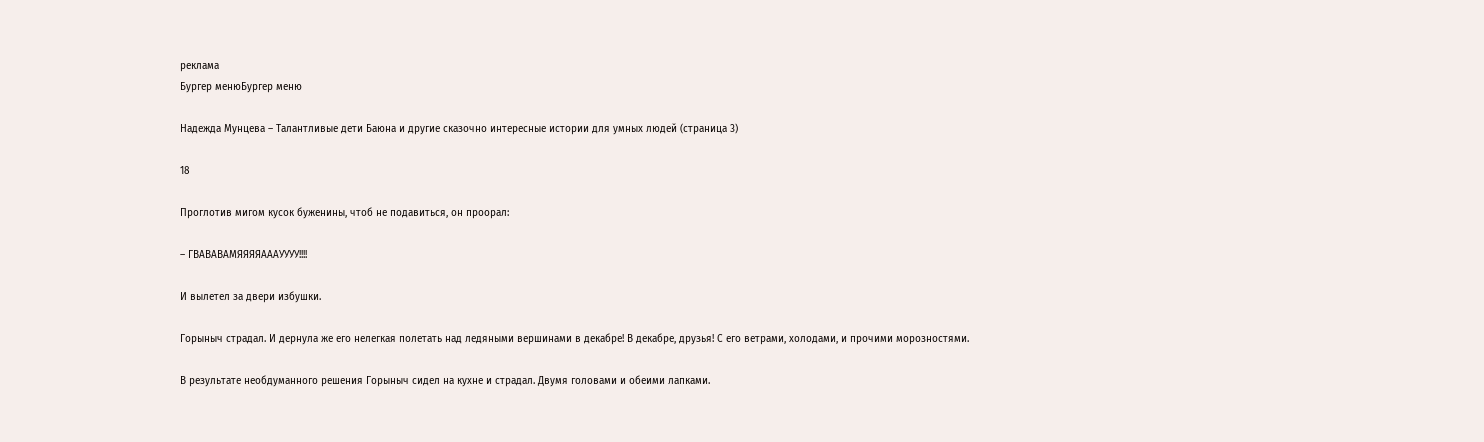реклама
Бургер менюБургер меню

Надежда Мунцева – Талантливые дети Баюна и другие сказочно интересные истории для умных людей (страница 3)

18

Проглотив мигом кусок буженины, чтоб не подавиться, он проорал:

– ГВАВАВАМЯЯЯЯАААУУУУ!!!!

И вылетел за двери избушки.

Горыныч страдал. И дернула же его нелегкая полетать над ледяными вершинами в декабре! В декабре, друзья! С его ветрами, холодами, и прочими морозностями.

В результате необдуманного решения Горыныч сидел на кухне и страдал. Двумя головами и обеими лапками.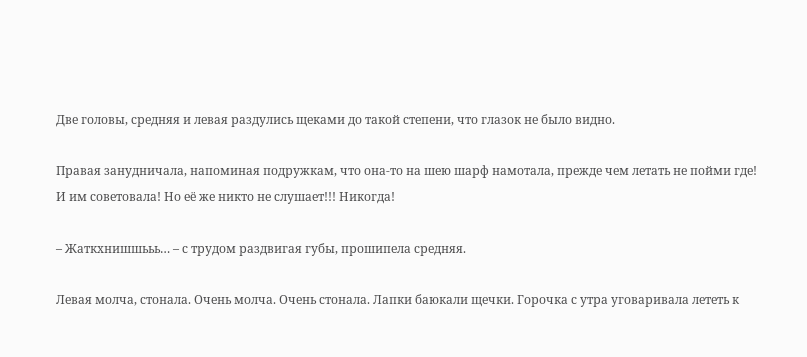Две головы, средняя и левая раздулись щеками до такой степени, что глазок не было видно.

Правая занудничала, напоминая подружкам, что она-то на шею шарф намотала, прежде чем летать не пойми где! И им советовала! Но её же никто не слушает!!! Никогда!

– Жаткхнишшььь… – с трудом раздвигая губы, прошипела средняя.

Левая молча, стонала. Очень молча. Очень стонала. Лапки баюкали щечки. Горочка с утра уговаривала лететь к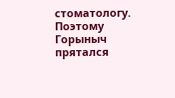стоматологу. Поэтому Горыныч прятался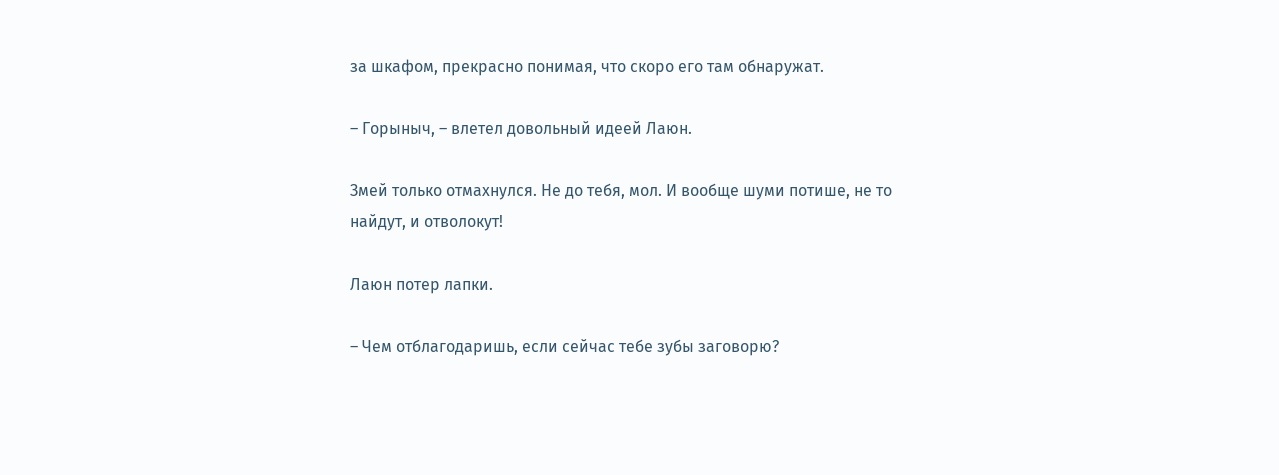за шкафом, прекрасно понимая, что скоро его там обнаружат.

– Горыныч, – влетел довольный идеей Лаюн.

Змей только отмахнулся. Не до тебя, мол. И вообще шуми потише, не то найдут, и отволокут!

Лаюн потер лапки.

– Чем отблагодаришь, если сейчас тебе зубы заговорю?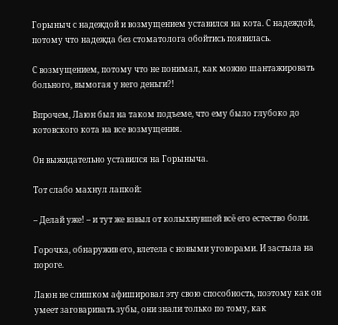Горыныч с надеждой и возмущением уставился на кота. С надеждой, потому что надежда без стоматолога обойтись появилась.

С возмущением, потому что не понимал, как можно шантажировать больного, вымогая у него деньги?!

Впрочем, Лаюн был на таком подъеме, что ему было глубоко до котовского кота на все возмущения.

Он выжидательно уставился на Горыныча.

Тот слабо махнул лапкой:

– Делай уже! – и тут же взвыл от колыхнувшей всё его естество боли.

Горочка, обнаружив его, влетела с новыми уговорами. И застыла на пороге.

Лаюн не слишком афишировал эту свою способность, поэтому как он умеет заговаривать зубы, они знали только по тому, как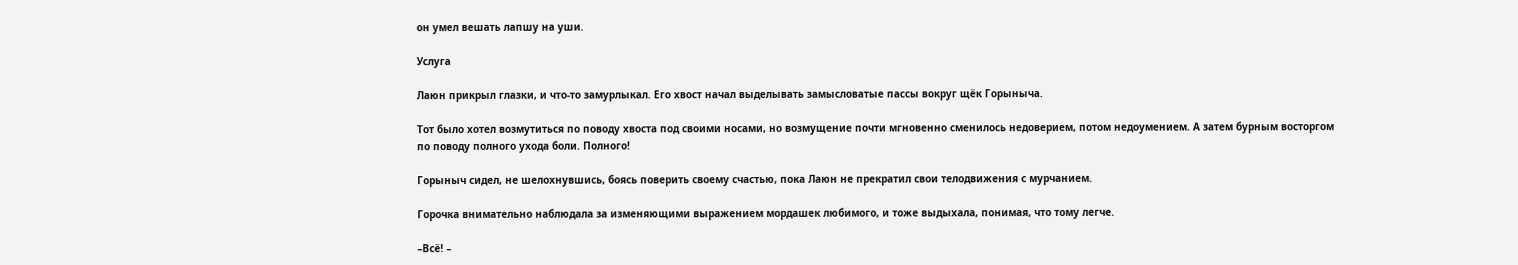он умел вешать лапшу на уши.

Услуга

Лаюн прикрыл глазки, и что-то замурлыкал. Его хвост начал выделывать замысловатые пассы вокруг щёк Горыныча.

Тот было хотел возмутиться по поводу хвоста под своими носами, но возмущение почти мгновенно сменилось недоверием, потом недоумением. А затем бурным восторгом по поводу полного ухода боли. Полного!

Горыныч сидел, не шелохнувшись, боясь поверить своему счастью, пока Лаюн не прекратил свои телодвижения с мурчанием.

Горочка внимательно наблюдала за изменяющими выражением мордашек любимого, и тоже выдыхала, понимая, что тому легче.

–Всё! –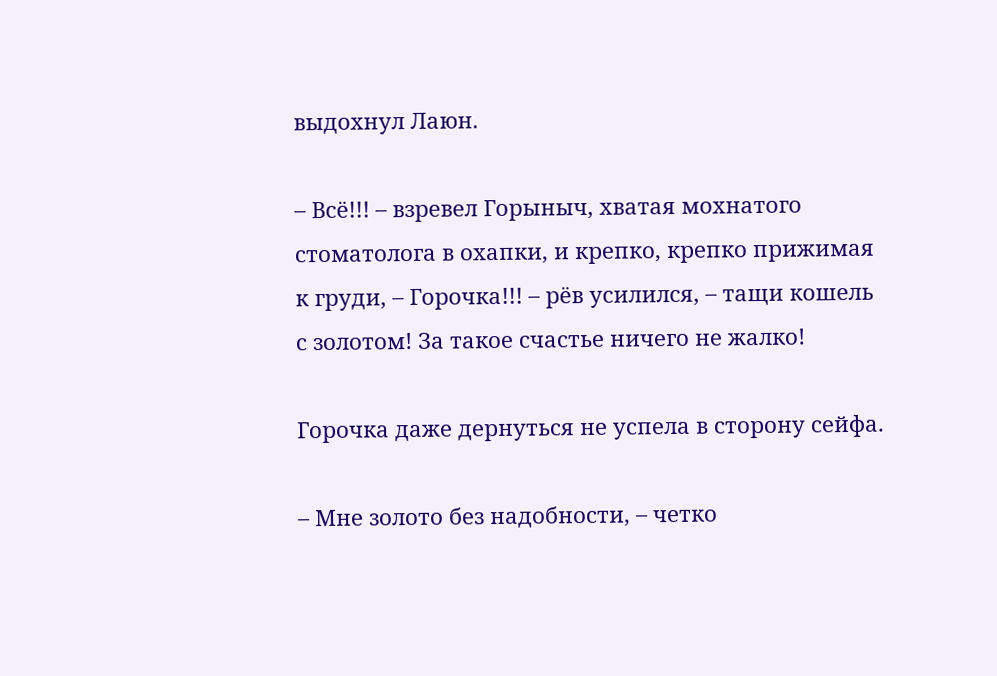выдохнул Лаюн.

– Всё!!! – взревел Горыныч, хватая мохнатого стоматолога в охапки, и крепко, крепко прижимая к груди, – Горочка!!! – рёв усилился, – тащи кошель с золотом! За такое счастье ничего не жалко!

Горочка даже дернуться не успела в сторону сейфа.

– Мне золото без надобности, – четко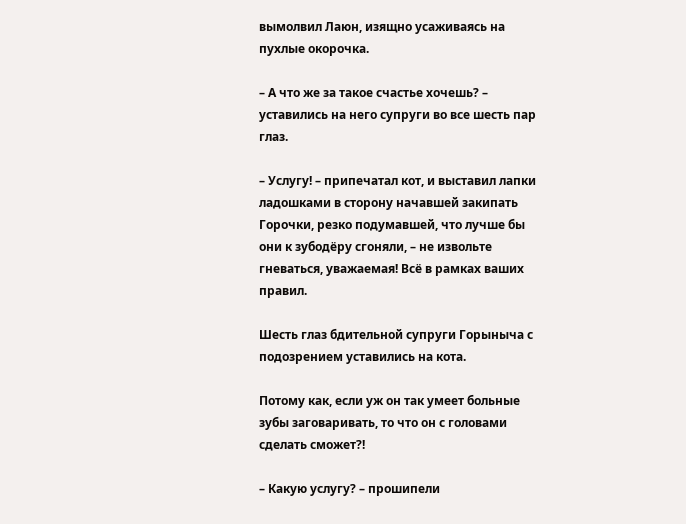вымолвил Лаюн, изящно усаживаясь на пухлые окорочка.

– А что же за такое счастье хочешь? – уставились на него супруги во все шесть пар глаз.

– Услугу! – припечатал кот, и выставил лапки ладошками в сторону начавшей закипать Горочки, резко подумавшей, что лучше бы они к зубодёру сгоняли, – не извольте гневаться, уважаемая! Всё в рамках ваших правил.

Шесть глаз бдительной супруги Горыныча с подозрением уставились на кота.

Потому как, если уж он так умеет больные зубы заговаривать, то что он с головами сделать сможет?!

– Какую услугу? – прошипели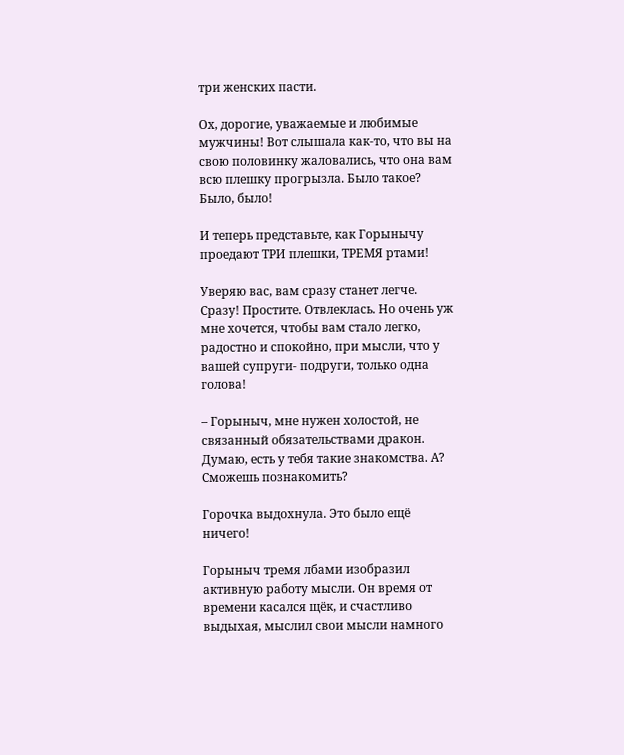три женских пасти.

Ох, дорогие, уважаемые и любимые мужчины! Вот слышала как-то, что вы на свою половинку жаловались, что она вам всю плешку прогрызла. Было такое? Было, было!

И теперь представьте, как Горынычу проедают ТРИ плешки, ТРЕМЯ ртами!

Уверяю вас, вам сразу станет легче. Сразу! Простите. Отвлеклась. Но очень уж мне хочется, чтобы вам стало легко, радостно и спокойно, при мысли, что у вашей супруги- подруги, только одна голова!

– Горыныч, мне нужен холостой, не связанный обязательствами дракон. Думаю, есть у тебя такие знакомства. А? Сможешь познакомить?

Горочка выдохнула. Это было ещё ничего!

Горыныч тремя лбами изобразил активную работу мысли. Он время от времени касался щёк, и счастливо выдыхая, мыслил свои мысли намного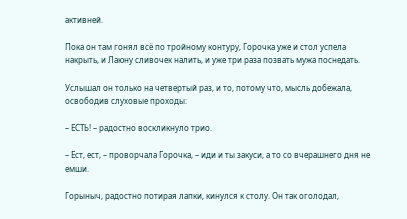активней.

Пока он там гонял всё по тройному контуру, Горочка уже и стол успела накрыть, и Лаюну сливочек налить, и уже три раза позвать мужа поснедать.

Услышал он только на четвертый раз, и то, потому что, мысль добежала, освободив слуховые проходы:

– ЕСТЬ! – радостно воскликнуло трио.

– Ест, ест, – проворчала Горочка, – иди и ты закуси, а то со вчерашнего дня не емши.

Горыныч, радостно потирая лапки, кинулся к столу. Он так оголодал,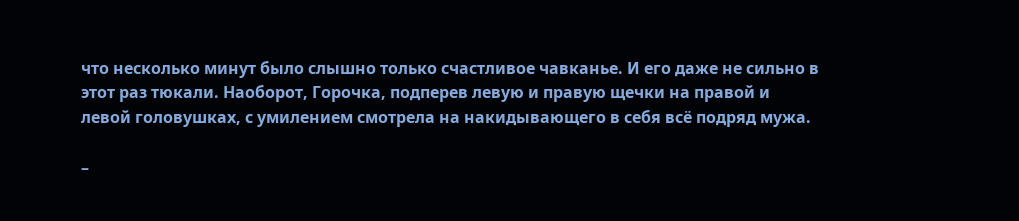что несколько минут было слышно только счастливое чавканье. И его даже не сильно в этот раз тюкали. Наоборот, Горочка, подперев левую и правую щечки на правой и левой головушках, с умилением смотрела на накидывающего в себя всё подряд мужа.

–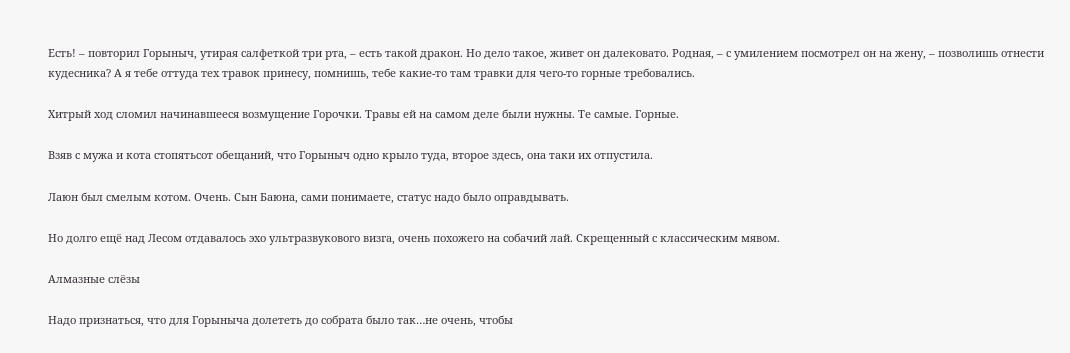Есть! – повторил Горыныч, утирая салфеткой три рта, – есть такой дракон. Но дело такое, живет он далековато. Родная, – с умилением посмотрел он на жену, – позволишь отнести кудесника? А я тебе оттуда тех травок принесу, помнишь, тебе какие-то там травки для чего-то горные требовались.

Хитрый ход сломил начинавшееся возмущение Горочки. Травы ей на самом деле были нужны. Те самые. Горные.

Взяв с мужа и кота стопятьсот обещаний, что Горыныч одно крыло туда, второе здесь, она таки их отпустила.

Лаюн был смелым котом. Очень. Сын Баюна, сами понимаете, статус надо было оправдывать.

Но долго ещё над Лесом отдавалось эхо ультразвукового визга, очень похожего на собачий лай. Скрещенный с классическим мявом.

Алмазные слёзы

Надо признаться, что для Горыныча долететь до собрата было так…не очень, чтобы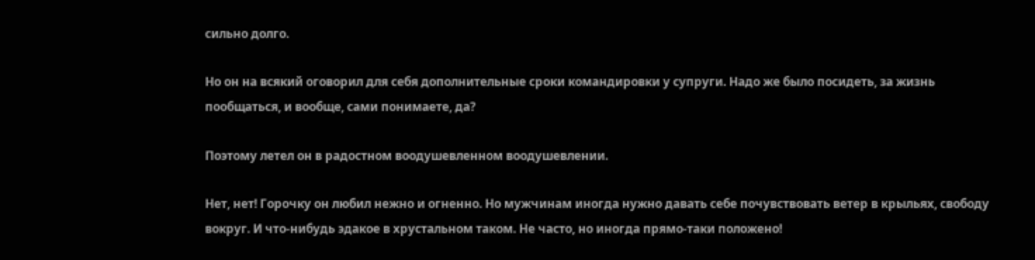сильно долго.

Но он на всякий оговорил для себя дополнительные сроки командировки у супруги. Надо же было посидеть, за жизнь пообщаться, и вообще, сами понимаете, да?

Поэтому летел он в радостном воодушевленном воодушевлении.

Нет, нет! Горочку он любил нежно и огненно. Но мужчинам иногда нужно давать себе почувствовать ветер в крыльях, свободу вокруг. И что-нибудь эдакое в хрустальном таком. Не часто, но иногда прямо-таки положено!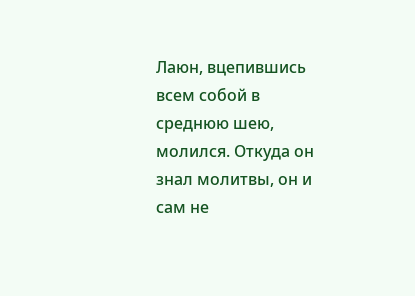Лаюн, вцепившись всем собой в среднюю шею, молился. Откуда он знал молитвы, он и сам не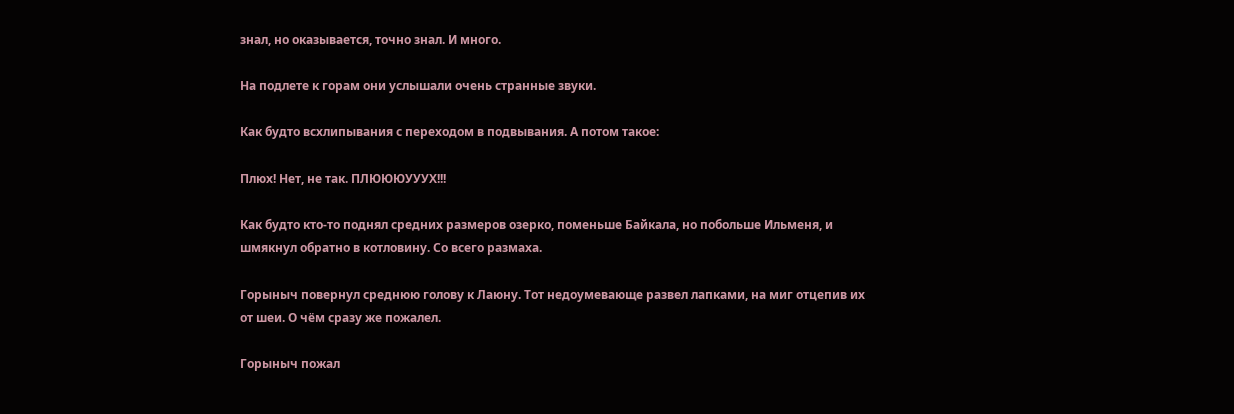знал, но оказывается, точно знал. И много.

На подлете к горам они услышали очень странные звуки.

Как будто всхлипывания с переходом в подвывания. А потом такое:

Плюх! Нет, не так. ПЛЮЮЮУУУХ!!!

Как будто кто-то поднял средних размеров озерко, поменьше Байкала, но побольше Ильменя, и шмякнул обратно в котловину. Со всего размаха.

Горыныч повернул среднюю голову к Лаюну. Тот недоумевающе развел лапками, на миг отцепив их от шеи. О чём сразу же пожалел.

Горыныч пожал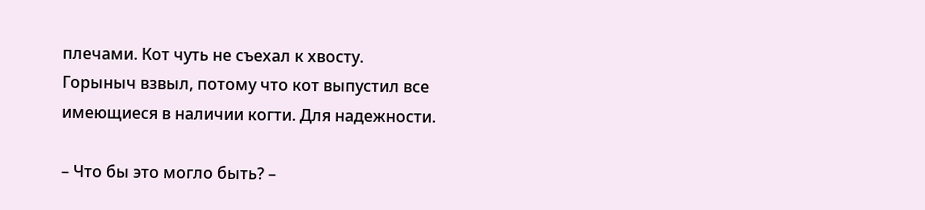плечами. Кот чуть не съехал к хвосту. Горыныч взвыл, потому что кот выпустил все имеющиеся в наличии когти. Для надежности.

– Что бы это могло быть? –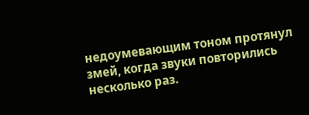недоумевающим тоном протянул змей, когда звуки повторились несколько раз.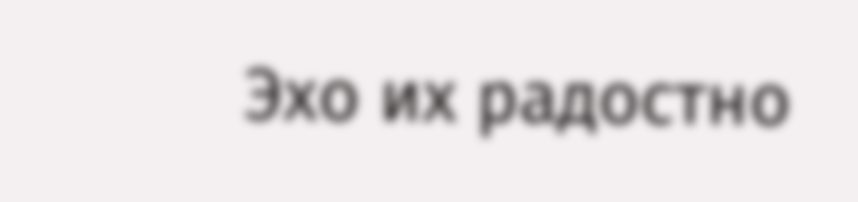Эхо их радостно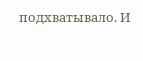подхватывало. И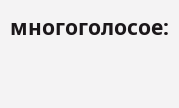многоголосое: